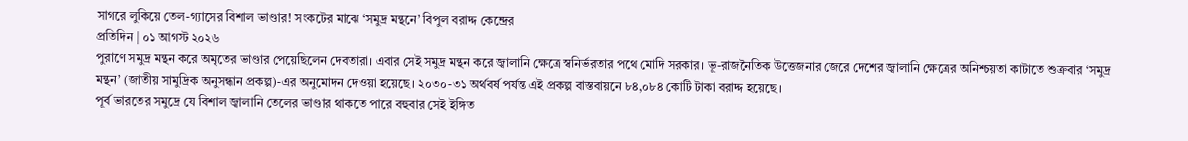সাগরে লুকিয়ে তেল-গ্যাসের বিশাল ভাণ্ডার! সংকটের মাঝে ‘সমুদ্র মন্থনে’ বিপুল বরাদ্দ কেন্দ্রের
প্রতিদিন | ০১ আগস্ট ২০২৬
পুরাণে সমুদ্র মন্থন করে অমৃতের ভাণ্ডার পেয়েছিলেন দেবতারা। এবার সেই সমুদ্র মন্থন করে জ্বালানি ক্ষেত্রে স্বনির্ভরতার পথে মোদি সরকার। ভূ-রাজনৈতিক উত্তেজনার জেরে দেশের জ্বালানি ক্ষেত্রের অনিশ্চয়তা কাটাতে শুক্রবার ‘সমুদ্র মন্থন’ (জাতীয় সামুদ্রিক অনুসন্ধান প্রকল্প)-এর অনুমোদন দেওয়া হয়েছে। ২০৩০-৩১ অর্থবর্ষ পর্যন্ত এই প্রকল্প বাস্তবায়নে ৮৪,০৮৪ কোটি টাকা বরাদ্দ হয়েছে।
পূর্ব ভারতের সমুদ্রে যে বিশাল জ্বালানি তেলের ভাণ্ডার থাকতে পারে বহুবার সেই ইঙ্গিত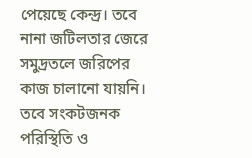পেয়েছে কেন্দ্র। তবে নানা জটিলতার জেরে সমুদ্রতলে জরিপের কাজ চালানো যায়নি। তবে সংকটজনক পরিস্থিতি ও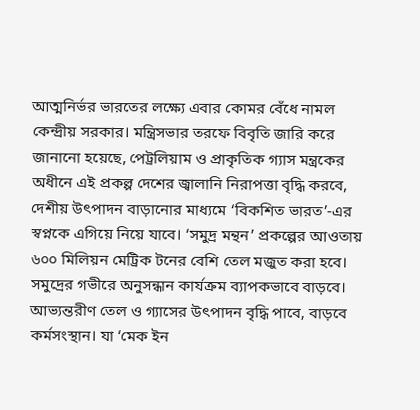আত্মনির্ভর ভারতের লক্ষ্যে এবার কোমর বেঁধে নামল কেন্দ্রীয় সরকার। মন্ত্রিসভার তরফে বিবৃতি জারি করে জানানো হয়েছে, পেট্রলিয়াম ও প্রাকৃতিক গ্যাস মন্ত্রকের অধীনে এই প্রকল্প দেশের জ্বালানি নিরাপত্তা বৃদ্ধি করবে, দেশীয় উৎপাদন বাড়ানোর মাধ্যমে ‘বিকশিত ভারত’-এর স্বপ্নকে এগিয়ে নিয়ে যাবে। ‘সমুদ্র মন্থন’ প্রকল্পের আওতায় ৬০০ মিলিয়ন মেট্রিক টনের বেশি তেল মজুত করা হবে। সমুদ্রের গভীরে অনুসন্ধান কার্যক্রম ব্যাপকভাবে বাড়বে। আভ্যন্তরীণ তেল ও গ্যাসের উৎপাদন বৃদ্ধি পাবে, বাড়বে কর্মসংস্থান। যা ‘মেক ইন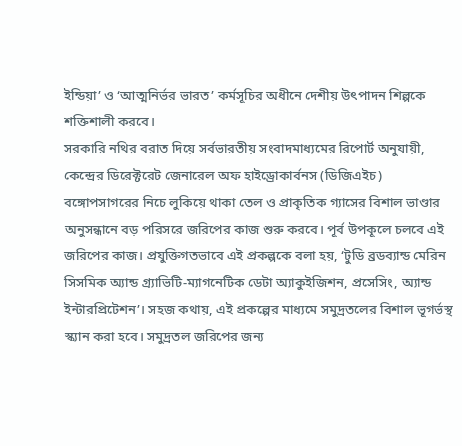ইন্ডিয়া’ ও ‘আত্মনির্ভর ভারত’ কর্মসূচির অধীনে দেশীয় উৎপাদন শিল্পকে শক্তিশালী করবে।
সরকারি নথির বরাত দিয়ে সর্বভারতীয় সংবাদমাধ্যমের রিপোর্ট অনুযায়ী, কেন্দ্রের ডিরেক্টরেট জেনারেল অফ হাইড্রোকার্বনস (ডিজিএইচ) বঙ্গোপসাগরের নিচে লুকিয়ে থাকা তেল ও প্রাকৃতিক গ্যাসের বিশাল ভাণ্ডার অনুসন্ধানে বড় পরিসরে জরিপের কাজ শুরু করবে। পূর্ব উপকূলে চলবে এই জরিপের কাজ। প্রযুক্তিগতভাবে এই প্রকল্পকে বলা হয়, ‘টুডি ব্রডব্যান্ড মেরিন সিসমিক অ্যান্ড গ্র্যাভিটি-ম্যাগনেটিক ডেটা অ্যাকুইজিশন, প্রসেসিং, অ্যান্ড ইন্টারপ্রিটেশন’। সহজ কথায়, এই প্রকল্পের মাধ্যমে সমুদ্রতলের বিশাল ভূগর্ভস্থ স্ক্যান করা হবে। সমুদ্রতল জরিপের জন্য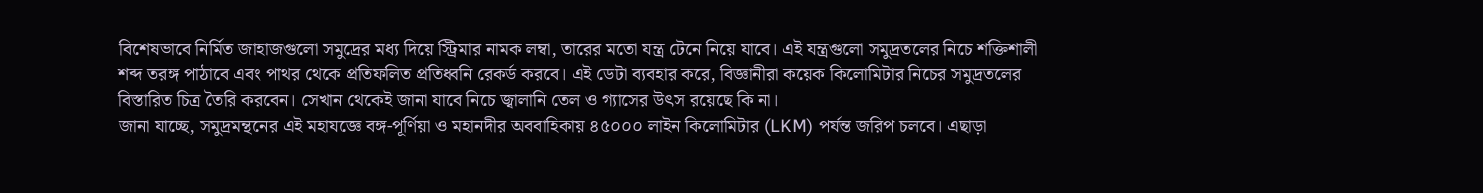বিশেষভাবে নির্মিত জাহাজগুলো সমুদ্রের মধ্য দিয়ে স্ট্রিমার নামক লম্বা, তারের মতো যন্ত্র টেনে নিয়ে যাবে। এই যন্ত্রগুলো সমুদ্রতলের নিচে শক্তিশালী শব্দ তরঙ্গ পাঠাবে এবং পাথর থেকে প্রতিফলিত প্রতিধ্বনি রেকর্ড করবে। এই ডেটা ব্যবহার করে, বিজ্ঞানীরা কয়েক কিলোমিটার নিচের সমুদ্রতলের বিস্তারিত চিত্র তৈরি করবেন। সেখান থেকেই জানা যাবে নিচে জ্বালানি তেল ও গ্যাসের উৎস রয়েছে কি না।
জানা যাচ্ছে, সমুদ্রমন্থনের এই মহাযজ্ঞে বঙ্গ-পূর্ণিয়া ও মহানদীর অববাহিকায় ৪৫০০০ লাইন কিলোমিটার (LKM) পর্যন্ত জরিপ চলবে। এছাড়া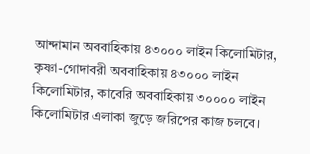আন্দামান অববাহিকায় ৪৩০০০ লাইন কিলোমিটার, কৃষ্ণা-গোদাবরী অববাহিকায় ৪৩০০০ লাইন কিলোমিটার, কাবেরি অববাহিকায় ৩০০০০ লাইন কিলোমিটার এলাকা জুড়ে জরিপের কাজ চলবে।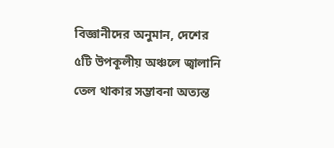বিজ্ঞানীদের অনুমান, দেশের ৫টি উপকূলীয় অঞ্চলে জ্বালানি তেল থাকার সম্ভাবনা অত্যন্ত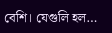বেশি। যেগুলি হল…